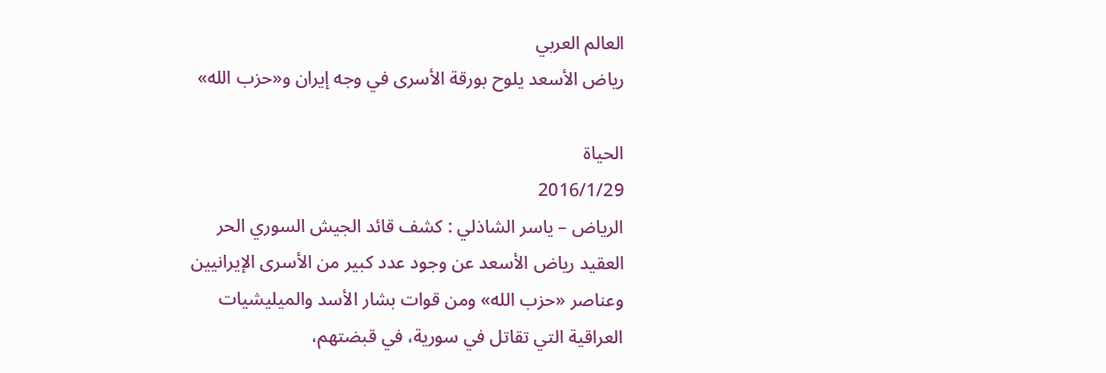العالم العربي
رياض الأسعد يلوح بورقة الأسری في وجه إيران و«حزب الله»

الحياة
2016/1/29
الرياض – ياسر الشاذلي : کشف قائد الجيش السوري الحر العقيد رياض الأسعد عن وجود عدد کبير من الأسری الإيرانيين وعناصر «حزب الله» ومن قوات بشار الأسد والميليشيات العراقية التي تقاتل في سورية، في قبضتهم،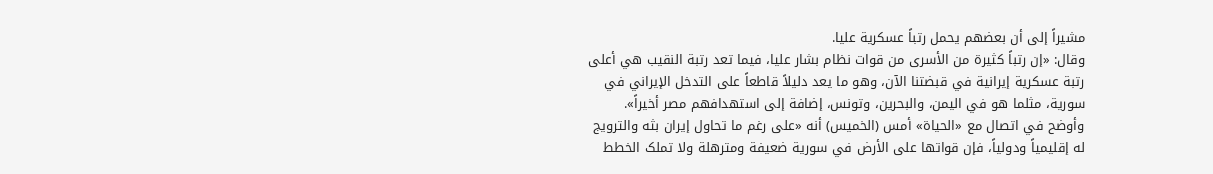مشيراً إلی أن بعضهم يحمل رتباً عسکرية عليا.
وقال: «إن رتباً کثيرة من الأسری من قوات نظام بشار عليا، فيما تعد رتبة النقيب هي أعلی رتبة عسکرية إيرانية في قبضتنا الآن، وهو ما يعد دليلاً قاطعاً علی التدخل الإيراني في سورية، مثلما هو في اليمن، والبحرين، وتونس، إضافة إلی استهدافهم مصر أخيراً».
وأوضح في اتصال مع «الحياة» أمس (الخميس) أنه «علی رغم ما تحاول إيران بثه والترويج له إقليمياً ودولياً، فإن قواتها علی الأرض في سورية ضعيفة ومترهلة ولا تملک الخطط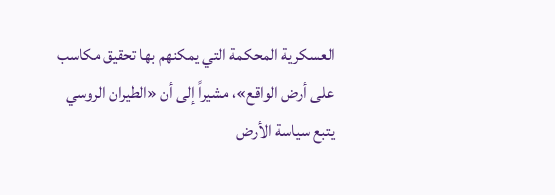العسکرية المحکمة التي يمکنهم بها تحقيق مکاسب علی أرض الواقع»، مشيراً إلی أن «الطيران الروسي يتبع سياسة الأرض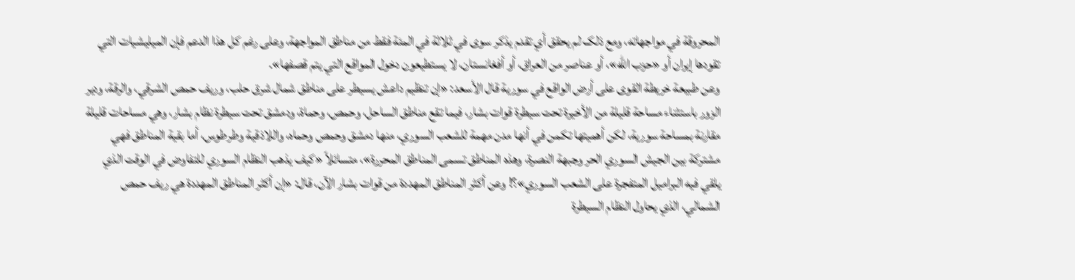المحروقة في مواجهاته، ومع ذلک لم يحقق أي تقدم يذکر سوی في ثلاثة في المئة فقط من مناطق المواجهة، وعلی رغم کل هذا الدعم فإن الميليشيات التي تقودها إيران أو «حزب الله»، أو عناصر من العراق، أو أفغانستان، لا يستطيعون دخول المواقع التي يتم قصفها».
وعن طبيعة خريطة القوی علی أرض الواقع في سورية قال الأسعد: «إن تنظيم داعش يسيطر علی مناطق شمال شرق حلب، وريف حمص الشرقي، والرقة، ودير الزور باستثناء مساحة قليلة من الأخيرة تحت سيطرة قوات بشار، فيما تقع مناطق الساحل، وحمص، وحماة، ودمشق تحت سيطرة نظام بشار، وهي مساحات قليلة مقارنة بمساحة سورية، لکن أهميتها تکمن في أنها مدن مهمة للشعب السوري، منها دمشق وحمص وحماه، واللاذقية وطرطوس، أما بقية المناطق فهي مشترکة بين الجيش السوري الحر وجبهة النصرة، وهذه المناطق تسمی المناطق المحررة»، متسائلاً «کيف يذهب النظام السوري للتفاوض في الوقت الذي يلقي فيه البراميل المتفجرة علی الشعب السوري»؟! وعن أکثر المناطق المهددة من قوات بشار الآن، قال: «إن أکثر المناطق المهددة هي ريف حمص الشمالي، الذي يحاول النظام السيطرة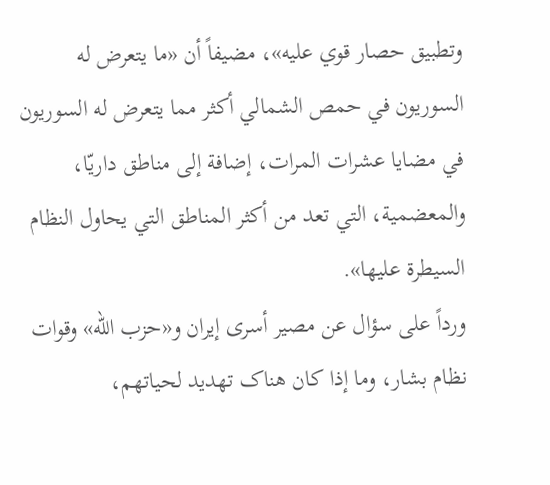وتطبيق حصار قوي عليه»، مضيفاً أن «ما يتعرض له السوريون في حمص الشمالي أکثر مما يتعرض له السوريون في مضايا عشرات المرات، إضافة إلی مناطق داريّا، والمعضمية، التي تعد من أکثر المناطق التي يحاول النظام السيطرة عليها».
ورداً علی سؤال عن مصير أسری إيران و«حزب الله» وقوات نظام بشار، وما إذا کان هناک تهديد لحياتهم،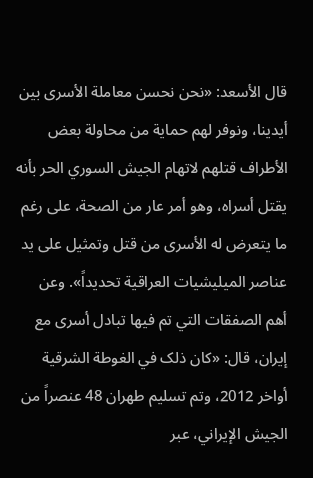قال الأسعد: «نحن نحسن معاملة الأسری بين أيدينا، ونوفر لهم حماية من محاولة بعض الأطراف قتلهم لاتهام الجيش السوري الحر بأنه يقتل أسراه، وهو أمر عار من الصحة، علی رغم ما يتعرض له الأسری من قتل وتمثيل علی يد عناصر الميليشيات العراقية تحديداً». وعن أهم الصفقات التي تم فيها تبادل أسری مع إيران، قال: «کان ذلک في الغوطة الشرقية أواخر 2012، وتم تسليم طهران 48 عنصراً من الجيش الإيراني، عبر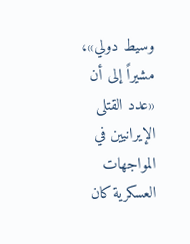وسيط دولي»، مشيراً إلی أن «عدد القتلی الإيرانيين في المواجهات العسکرية کان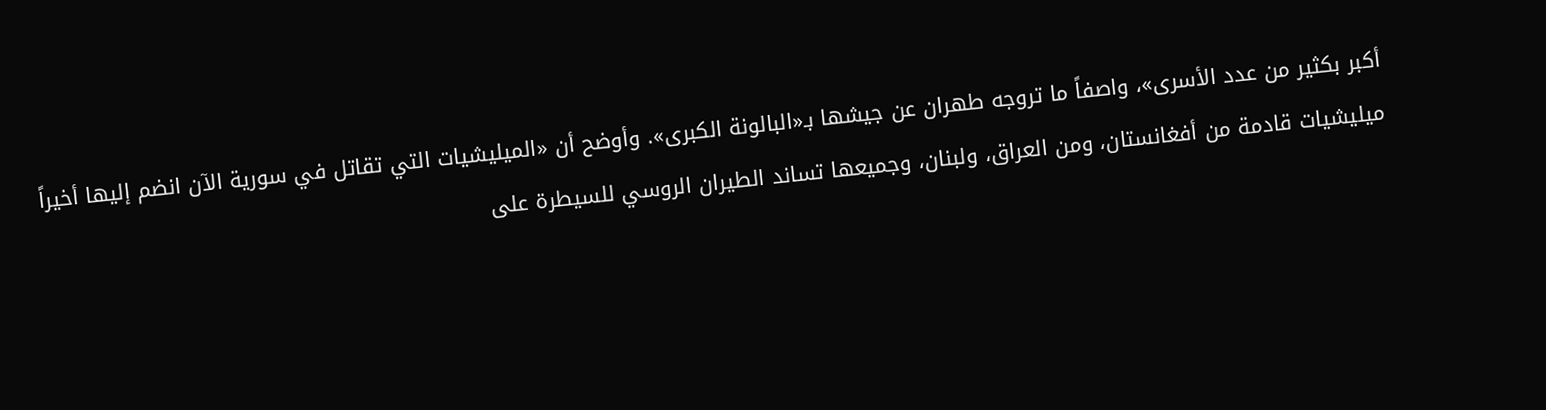أکبر بکثير من عدد الأسری»، واصفاً ما تروجه طهران عن جيشها بـ«البالونة الکبری». وأوضح أن «الميليشيات التي تقاتل في سورية الآن انضم إليها أخيراً ميليشيات قادمة من أفغانستان، ومن العراق، ولبنان، وجميعها تساند الطيران الروسي للسيطرة علی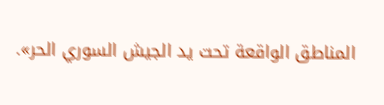المناطق الواقعة تحت يد الجيش السوري الحر».